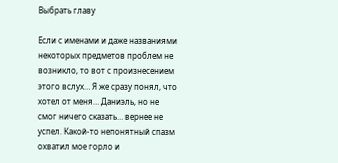Выбрать главу

Если с именами и даже названиями некоторых предметов проблем не возникло, то вот с произнесением этого вслух… Я же сразу понял, что хотел от меня… Даниэль, но не смог ничего сказать… вернее не успел. Какой-то непонятный спазм охватил мое горло и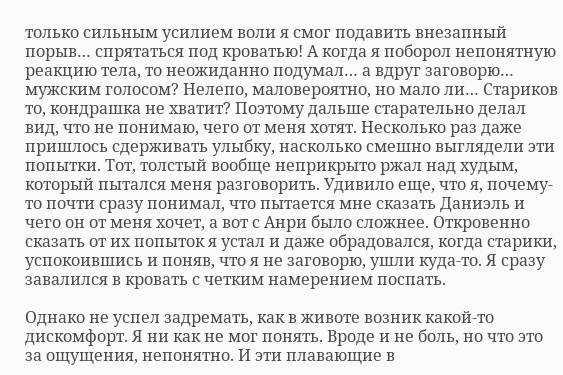только сильным усилием воли я смог подавить внезапный порыв… спрятаться под кроватью! А когда я поборол непонятную реакцию тела, то неожиданно подумал… а вдруг заговорю… мужским голосом? Нелепо, маловероятно, но мало ли… Стариков то, кондрашка не хватит? Поэтому дальше старательно делал вид, что не понимаю, чего от меня хотят. Несколько раз даже пришлось сдерживать улыбку, насколько смешно выглядели эти попытки. Тот, толстый вообще неприкрыто ржал над худым, который пытался меня разговорить. Удивило еще, что я, почему-то почти сразу понимал, что пытается мне сказать Даниэль и чего он от меня хочет, а вот с Анри было сложнее. Откровенно сказать от их попыток я устал и даже обрадовался, когда старики, успокоившись и поняв, что я не заговорю, ушли куда-то. Я сразу завалился в кровать с четким намерением поспать.

Однако не успел задремать, как в животе возник какой-то дискомфорт. Я ни как не мог понять. Вроде и не боль, но что это за ощущения, непонятно. И эти плавающие в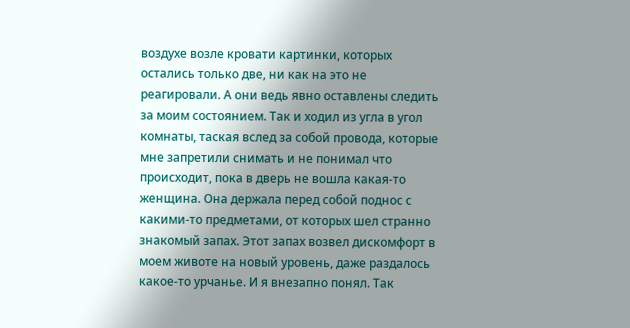воздухе возле кровати картинки, которых остались только две, ни как на это не реагировали. А они ведь явно оставлены следить за моим состоянием. Так и ходил из угла в угол комнаты, таская вслед за собой провода, которые мне запретили снимать и не понимал что происходит, пока в дверь не вошла какая-то женщина. Она держала перед собой поднос с какими-то предметами, от которых шел странно знакомый запах. Этот запах возвел дискомфорт в моем животе на новый уровень, даже раздалось какое-то урчанье. И я внезапно понял. Так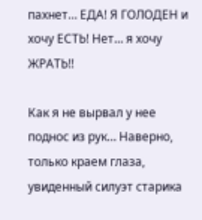пахнет… ЕДА! Я ГОЛОДЕН и хочу ЕСТЬ! Нет… я хочу ЖРАТЬ!!

Как я не вырвал у нее поднос из рук… Наверно, только краем глаза, увиденный силуэт старика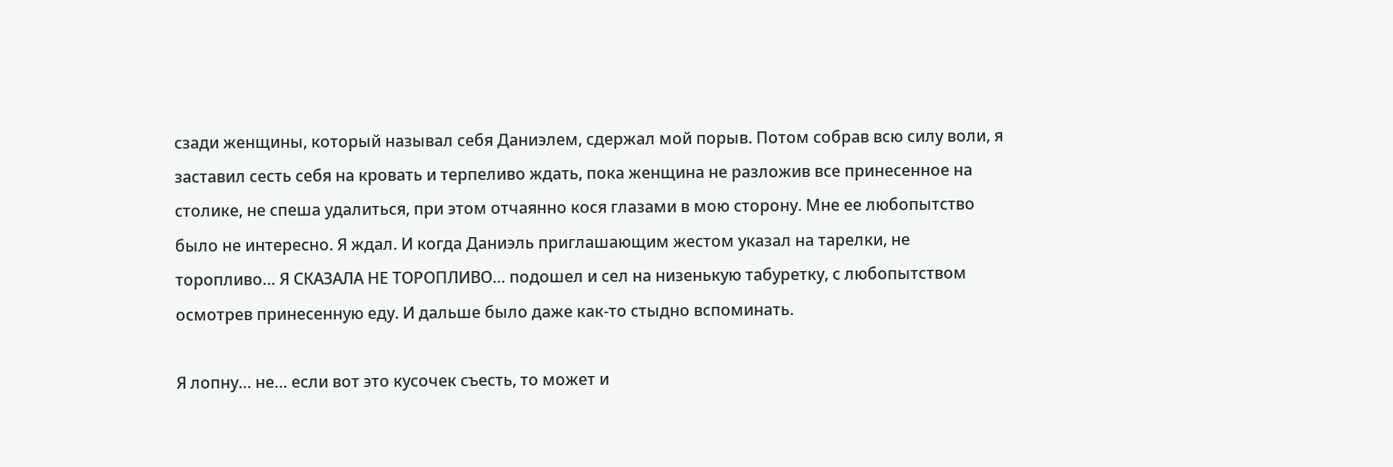сзади женщины, который называл себя Даниэлем, сдержал мой порыв. Потом собрав всю силу воли, я заставил сесть себя на кровать и терпеливо ждать, пока женщина не разложив все принесенное на столике, не спеша удалиться, при этом отчаянно кося глазами в мою сторону. Мне ее любопытство было не интересно. Я ждал. И когда Даниэль приглашающим жестом указал на тарелки, не торопливо… Я СКАЗАЛА НЕ ТОРОПЛИВО… подошел и сел на низенькую табуретку, с любопытством осмотрев принесенную еду. И дальше было даже как-то стыдно вспоминать.

Я лопну… не… если вот это кусочек съесть, то может и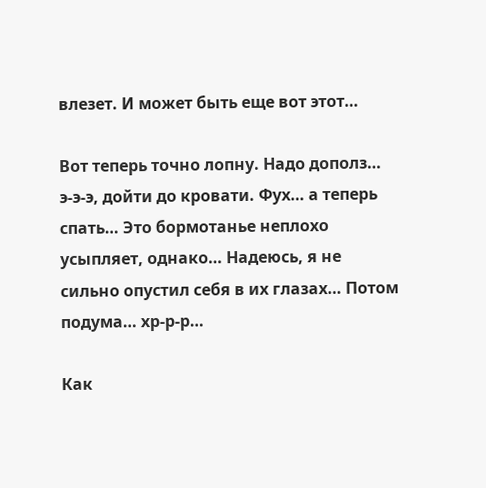влезет. И может быть еще вот этот…

Вот теперь точно лопну. Надо дополз… э-э-э, дойти до кровати. Фух… а теперь спать… Это бормотанье неплохо усыпляет, однако… Надеюсь, я не сильно опустил себя в их глазах… Потом подума… хр-р-р…

Как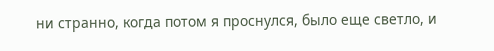ни странно, когда потом я проснулся, было еще светло, и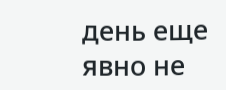день еще явно не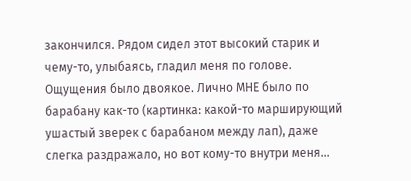закончился. Рядом сидел этот высокий старик и чему-то, улыбаясь, гладил меня по голове. Ощущения было двоякое. Лично МНЕ было по барабану как-то (картинка: какой-то марширующий ушастый зверек с барабаном между лап), даже слегка раздражало, но вот кому-то внутри меня…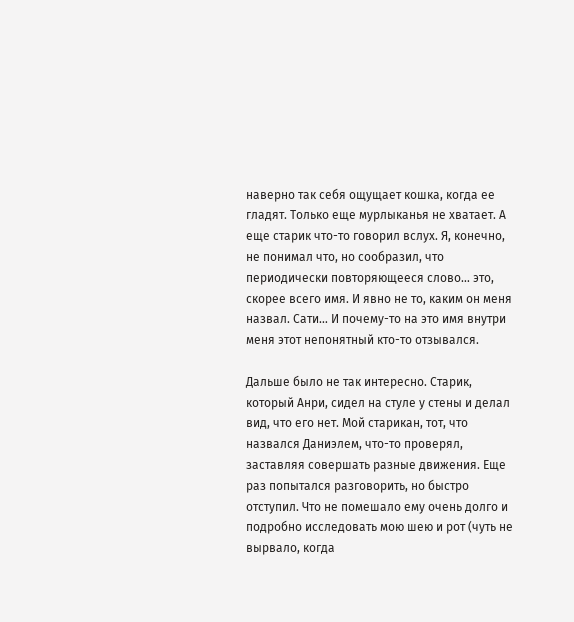наверно так себя ощущает кошка, когда ее гладят. Только еще мурлыканья не хватает. А еще старик что-то говорил вслух. Я, конечно, не понимал что, но сообразил, что периодически повторяющееся слово… это, скорее всего имя. И явно не то, каким он меня назвал. Сати… И почему-то на это имя внутри меня этот непонятный кто-то отзывался.

Дальше было не так интересно. Старик, который Анри, сидел на стуле у стены и делал вид, что его нет. Мой старикан, тот, что назвался Даниэлем, что-то проверял, заставляя совершать разные движения. Еще раз попытался разговорить, но быстро отступил. Что не помешало ему очень долго и подробно исследовать мою шею и рот (чуть не вырвало, когда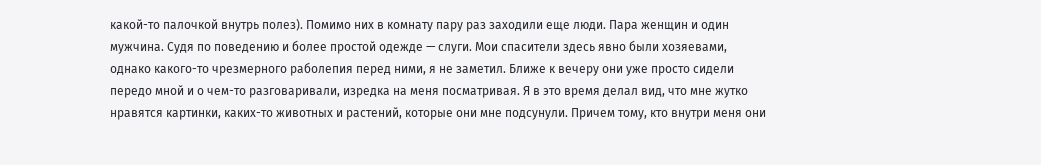какой-то палочкой внутрь полез). Помимо них в комнату пару раз заходили еще люди. Пара женщин и один мужчина. Судя по поведению и более простой одежде — слуги. Мои спасители здесь явно были хозяевами, однако какого-то чрезмерного раболепия перед ними, я не заметил. Ближе к вечеру они уже просто сидели передо мной и о чем-то разговаривали, изредка на меня посматривая. Я в это время делал вид, что мне жутко нравятся картинки, каких-то животных и растений, которые они мне подсунули. Причем тому, кто внутри меня они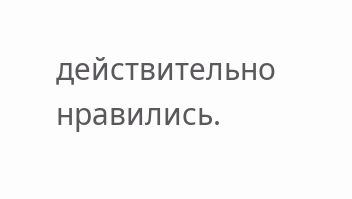действительно нравились.